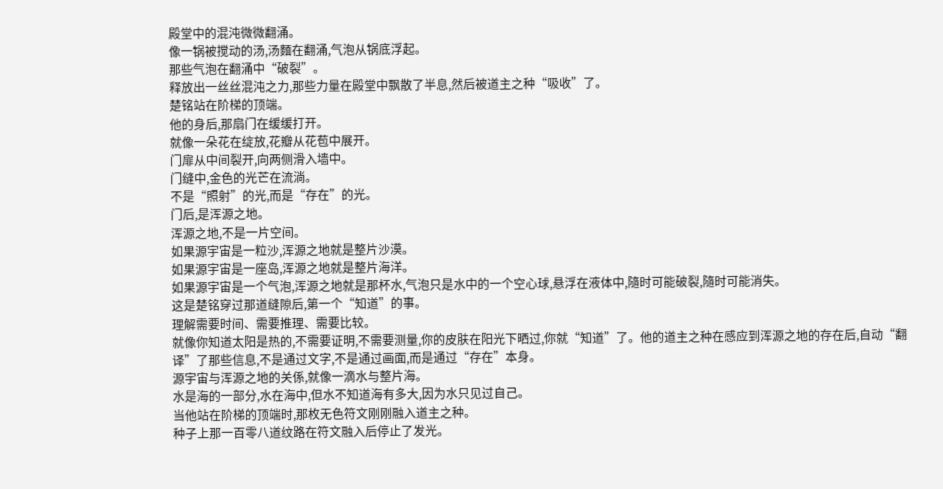殿堂中的混沌微微翻涌。
像一锅被搅动的汤,汤麵在翻涌,气泡从锅底浮起。
那些气泡在翻涌中“破裂”。
释放出一丝丝混沌之力,那些力量在殿堂中飘散了半息,然后被道主之种“吸收”了。
楚铭站在阶梯的顶端。
他的身后,那扇门在缓缓打开。
就像一朵花在绽放,花瓣从花苞中展开。
门扉从中间裂开,向两侧滑入墙中。
门缝中,金色的光芒在流淌。
不是“照射”的光,而是“存在”的光。
门后,是浑源之地。
浑源之地,不是一片空间。
如果源宇宙是一粒沙,浑源之地就是整片沙漠。
如果源宇宙是一座岛,浑源之地就是整片海洋。
如果源宇宙是一个气泡,浑源之地就是那杯水,气泡只是水中的一个空心球,悬浮在液体中,隨时可能破裂,隨时可能消失。
这是楚铭穿过那道缝隙后,第一个“知道”的事。
理解需要时间、需要推理、需要比较。
就像你知道太阳是热的,不需要证明,不需要测量,你的皮肤在阳光下晒过,你就“知道”了。他的道主之种在感应到浑源之地的存在后,自动“翻译”了那些信息,不是通过文字,不是通过画面,而是通过“存在”本身。
源宇宙与浑源之地的关係,就像一滴水与整片海。
水是海的一部分,水在海中,但水不知道海有多大,因为水只见过自己。
当他站在阶梯的顶端时,那枚无色符文刚刚融入道主之种。
种子上那一百零八道纹路在符文融入后停止了发光。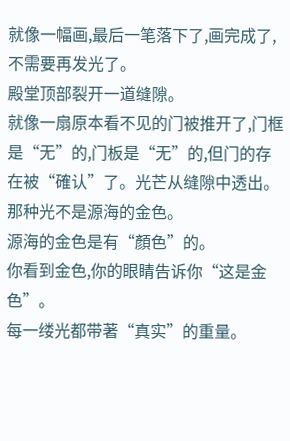就像一幅画,最后一笔落下了,画完成了,不需要再发光了。
殿堂顶部裂开一道缝隙。
就像一扇原本看不见的门被推开了,门框是“无”的,门板是“无”的,但门的存在被“確认”了。光芒从缝隙中透出。
那种光不是源海的金色。
源海的金色是有“顏色”的。
你看到金色,你的眼睛告诉你“这是金色”。
每一缕光都带著“真实”的重量。